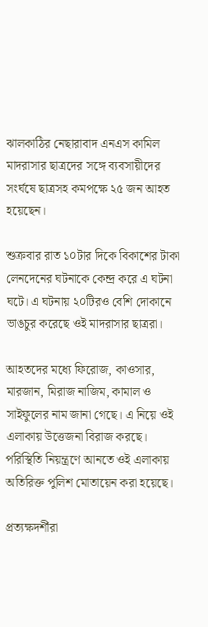ঝালকাঠির নেছারাবাদ এনএস কামিল মাদরাসার ছাত্রদের সঙ্গে ব্যবসায়ীদের সংর্ঘষে ছাত্রসহ কমপক্ষে ২৫ জন আহত হয়েছেন।

শুক্রবার রাত ১০টার দিকে বিকাশের টাকা লেনদেনের ঘটনাকে কেন্দ্র করে এ ঘটনা ঘটে। এ ঘটনায় ২০টিরও বেশি দোকানে ভাঙচুর করেছে ওই মাদরাসার ছাত্ররা।

আহতদের মধ্যে ফিরোজ, কাওসার, মারজান, মিরাজ নাজিম, কামাল ও সাইফুলের নাম জানা গেছে। এ নিয়ে ওই এলাকায় উত্তেজনা বিরাজ করছে। পরিস্থিতি নিয়ন্ত্রণে আনতে ওই এলাকায় অতিরিক্ত পুলিশ মোতায়েন করা হয়েছে।

প্রত্যক্ষদর্শীরা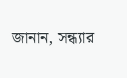জানান, সন্ধ্যার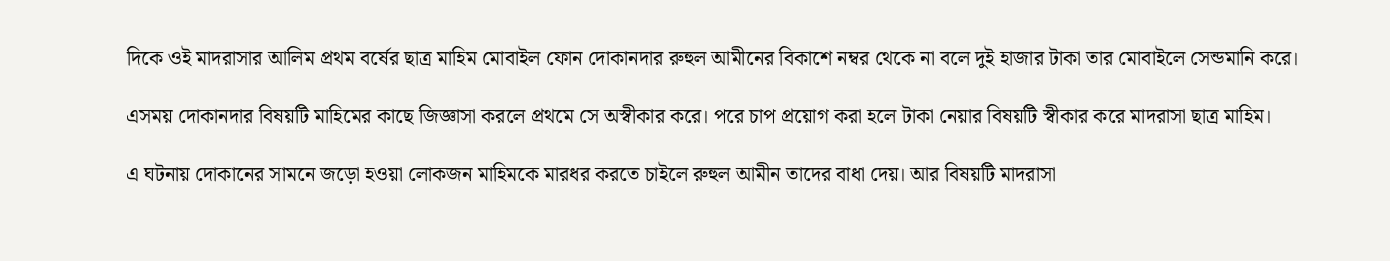দিকে ওই মাদরাসার আলিম প্রথম বর্ষের ছাত্র মাহিম মোবাইল ফোন দোকানদার রুহুল আমীনের বিকাশে নম্বর থেকে না বলে দুই হাজার টাকা তার মোবাইলে সেন্ডমানি করে।

এসময় দোকানদার বিষয়টি মাহিমের কাছে জিজ্ঞাসা করলে প্রথমে সে অস্বীকার করে। পরে চাপ প্রয়োগ করা হলে টাকা নেয়ার বিষয়টি স্বীকার করে মাদরাসা ছাত্র মাহিম।

এ ঘটনায় দোকানের সামনে জড়ো হওয়া লোকজন মাহিমকে মারধর করতে চাইলে রুহুল আমীন তাদের বাধা দেয়। আর বিষয়টি মাদরাসা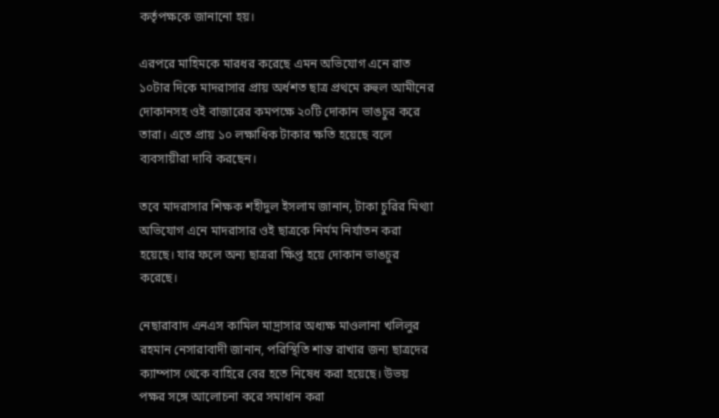কর্তৃপক্ষকে জানানো হয়।

এরপরে মাহিমকে মারধর করেছে এমন অভিযোগ এনে রাত ১০টার দিকে মাদরাসার প্রায় অর্ধশত ছাত্র প্রথমে রুহুল আমীনের দোকানসহ ওই বাজারের কমপক্ষে ২০টি দোকান ভাঙচুর করে তারা। এতে প্রায় ১০ লক্ষাধিক টাকার ক্ষতি হয়েছে বলে ব্যবসায়ীরা দাবি করছেন।

তবে মাদরাসার শিক্ষক শহীদুল ইসলাম জানান, টাকা চুরির মিথ্যা অভিযোগ এনে মাদরাসার ওই ছাত্রকে নির্মম নির্যাতন করা হয়েছে। যার ফলে অন্য ছাত্ররা ক্ষিপ্ত হয়ে দোকান ভাঙচুর করেছে।

নেছারাবাদ এনএস কামিল মাদ্রাসার অধ্যক্ষ মাওলানা খলিলুর রহমান নেসারাবাদী জানান, পরিস্থিতি শান্ত রাখার জন্য ছাত্রদের ক্যাম্পাস থেকে বাহিরে বের হতে নিষেধ করা হয়েছে। উভয় পক্ষর সঙ্গে আলোচনা করে সমাধান করা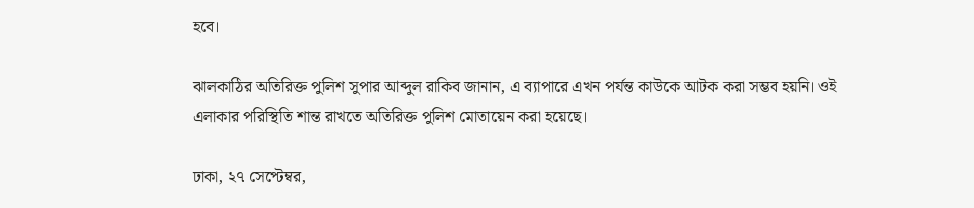হবে।

ঝালকাঠির অতিরিক্ত পুলিশ সুপার আব্দুল রাকিব জানান, এ ব্যাপারে এখন পর্যন্ত কাউকে আটক করা সম্ভব হয়নি। ওই এলাকার পরিস্থিতি শান্ত রাখতে অতিরিক্ত পুলিশ মোতায়েন করা হয়েছে।

ঢাকা, ২৭ সেপ্টেম্বর,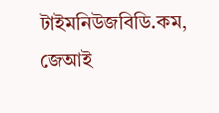টাইমনিউজবিডি.কম, জেআই